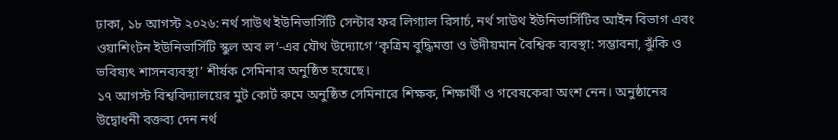ঢাকা, ১৮ আগস্ট ২০২৬: নর্থ সাউথ ইউনিভার্সিটি সেন্টার ফর লিগ্যাল রিসার্চ, নর্থ সাউথ ইউনিভার্সিটির আইন বিভাগ এবং ওয়াশিংটন ইউনিভার্সিটি স্কুল অব ল’-এর যৌথ উদ্যোগে ‘কৃত্রিম বুদ্ধিমত্তা ও উদীয়মান বৈশ্বিক ব্যবস্থা: সম্ভাবনা, ঝুঁকি ও ভবিষ্যৎ শাসনব্যবস্থা’ শীর্ষক সেমিনার অনুষ্ঠিত হয়েছে।
১৭ আগস্ট বিশ্ববিদ্যালয়ের মুট কোর্ট রুমে অনুষ্ঠিত সেমিনারে শিক্ষক, শিক্ষার্থী ও গবেষকেরা অংশ নেন। অনুষ্ঠানের উদ্বোধনী বক্তব্য দেন নর্থ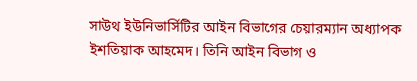সাউথ ইউনিভার্সিটির আইন বিভাগের চেয়ারম্যান অধ্যাপক ইশতিয়াক আহমেদ। তিনি আইন বিভাগ ও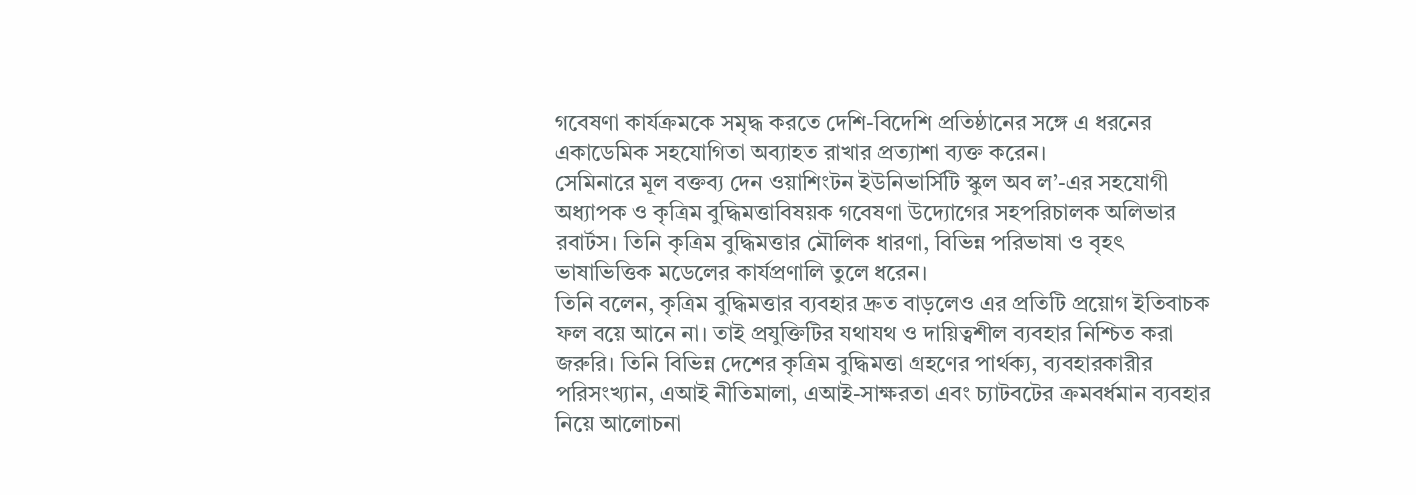গবেষণা কার্যক্রমকে সমৃদ্ধ করতে দেশি-বিদেশি প্রতিষ্ঠানের সঙ্গে এ ধরনের একাডেমিক সহযোগিতা অব্যাহত রাখার প্রত্যাশা ব্যক্ত করেন।
সেমিনারে মূল বক্তব্য দেন ওয়াশিংটন ইউনিভার্সিটি স্কুল অব ল’-এর সহযোগী অধ্যাপক ও কৃত্রিম বুদ্ধিমত্তাবিষয়ক গবেষণা উদ্যোগের সহপরিচালক অলিভার রবার্টস। তিনি কৃত্রিম বুদ্ধিমত্তার মৌলিক ধারণা, বিভিন্ন পরিভাষা ও বৃহৎ ভাষাভিত্তিক মডেলের কার্যপ্রণালি তুলে ধরেন।
তিনি বলেন, কৃত্রিম বুদ্ধিমত্তার ব্যবহার দ্রুত বাড়লেও এর প্রতিটি প্রয়োগ ইতিবাচক ফল বয়ে আনে না। তাই প্রযুক্তিটির যথাযথ ও দায়িত্বশীল ব্যবহার নিশ্চিত করা জরুরি। তিনি বিভিন্ন দেশের কৃত্রিম বুদ্ধিমত্তা গ্রহণের পার্থক্য, ব্যবহারকারীর পরিসংখ্যান, এআই নীতিমালা, এআই-সাক্ষরতা এবং চ্যাটবটের ক্রমবর্ধমান ব্যবহার নিয়ে আলোচনা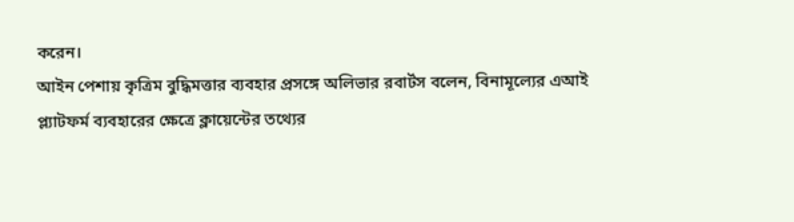করেন।
আইন পেশায় কৃত্রিম বুদ্ধিমত্তার ব্যবহার প্রসঙ্গে অলিভার রবার্টস বলেন, বিনামূল্যের এআই প্ল্যাটফর্ম ব্যবহারের ক্ষেত্রে ক্লায়েন্টের তথ্যের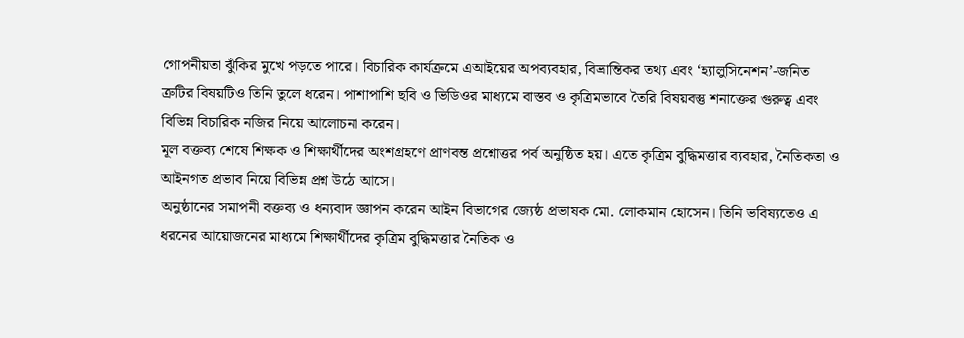গোপনীয়তা ঝুঁকির মুখে পড়তে পারে। বিচারিক কার্যক্রমে এআইয়ের অপব্যবহার, বিভ্রান্তিকর তথ্য এবং ‘হ্যালুসিনেশন’-জনিত ত্রুটির বিষয়টিও তিনি তুলে ধরেন। পাশাপাশি ছবি ও ভিডিওর মাধ্যমে বাস্তব ও কৃত্রিমভাবে তৈরি বিষয়বস্তু শনাক্তের গুরুত্ব এবং বিভিন্ন বিচারিক নজির নিয়ে আলোচনা করেন।
মূল বক্তব্য শেষে শিক্ষক ও শিক্ষার্থীদের অংশগ্রহণে প্রাণবন্ত প্রশ্নোত্তর পর্ব অনুষ্ঠিত হয়। এতে কৃত্রিম বুদ্ধিমত্তার ব্যবহার, নৈতিকতা ও আইনগত প্রভাব নিয়ে বিভিন্ন প্রশ্ন উঠে আসে।
অনুষ্ঠানের সমাপনী বক্তব্য ও ধন্যবাদ জ্ঞাপন করেন আইন বিভাগের জ্যেষ্ঠ প্রভাষক মো. লোকমান হোসেন। তিনি ভবিষ্যতেও এ ধরনের আয়োজনের মাধ্যমে শিক্ষার্থীদের কৃত্রিম বুদ্ধিমত্তার নৈতিক ও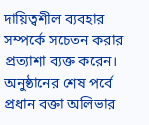দায়িত্বশীল ব্যবহার সম্পর্কে সচেতন করার প্রত্যাশা ব্যক্ত করেন।
অনুষ্ঠানের শেষ পর্বে প্রধান বক্তা অলিভার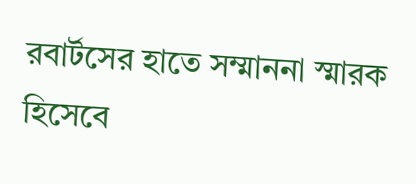রবার্টসের হাতে সম্মাননা স্মারক হিসেবে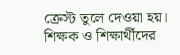ক্রেস্ট তুলে দেওয়া হয়। শিক্ষক ও শিক্ষার্থীদের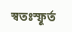স্বতঃস্ফূর্ত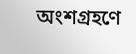অংশগ্রহণে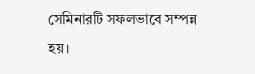সেমিনারটি সফলভাবে সম্পন্ন হয়।